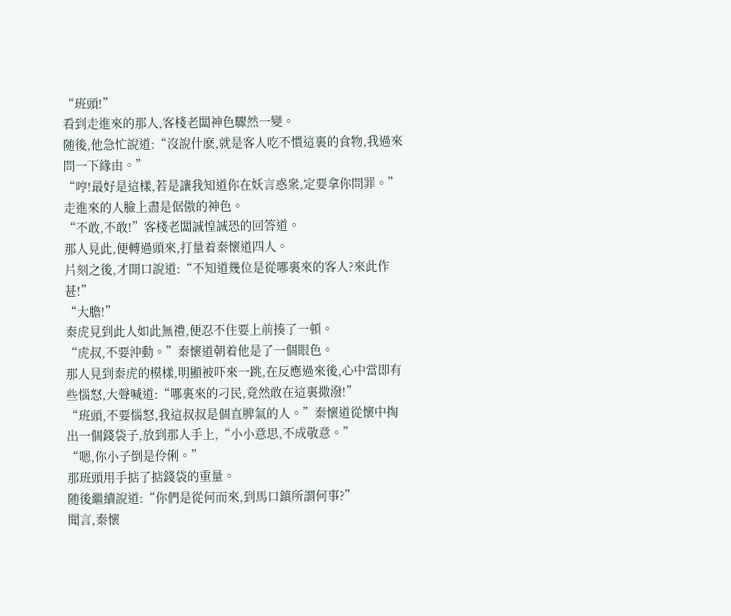“班頭!”
看到走進來的那人,客棧老闆神色驟然一變。
随後,他急忙說道:“沒說什麽,就是客人吃不慣這裏的食物,我過來問一下緣由。”
“哼!最好是這樣,若是讓我知道你在妖言惑衆,定要拿你問罪。”走進來的人臉上盡是倨傲的神色。
“不敢,不敢!”客棧老闆誠惶誠恐的回答道。
那人見此,便轉過頭來,打量着秦懷道四人。
片刻之後,才開口說道:“不知道幾位是從哪裏來的客人?來此作甚!”
“大膽!”
秦虎見到此人如此無禮,便忍不住要上前揍了一頓。
“虎叔,不要沖動。”秦懷道朝着他是了一個眼色。
那人見到秦虎的模樣,明顯被吓來一跳,在反應過來後,心中當即有些惱怒,大聲喊道:“哪裏來的刁民,竟然敢在這裏撒潑!”
“班頭,不要惱怒,我這叔叔是個直脾氣的人。”秦懷道從懷中掏出一個錢袋子,放到那人手上,“小小意思,不成敬意。”
“嗯,你小子倒是伶俐。”
那班頭用手掂了掂錢袋的重量。
随後繼續說道:“你們是從何而來,到馬口鎮所謂何事?”
聞言,秦懷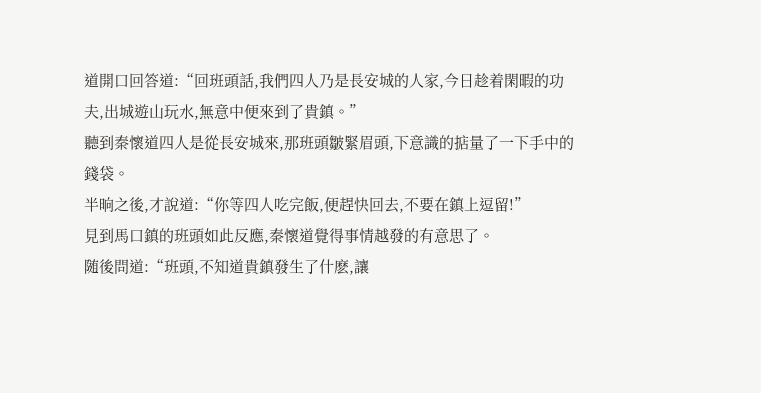道開口回答道:“回班頭話,我們四人乃是長安城的人家,今日趁着閑暇的功夫,出城遊山玩水,無意中便來到了貴鎮。”
聽到秦懷道四人是從長安城來,那班頭皺緊眉頭,下意識的掂量了一下手中的錢袋。
半晌之後,才說道:“你等四人吃完飯,便趕快回去,不要在鎮上逗留!”
見到馬口鎮的班頭如此反應,秦懷道覺得事情越發的有意思了。
随後問道:“班頭,不知道貴鎮發生了什麽,讓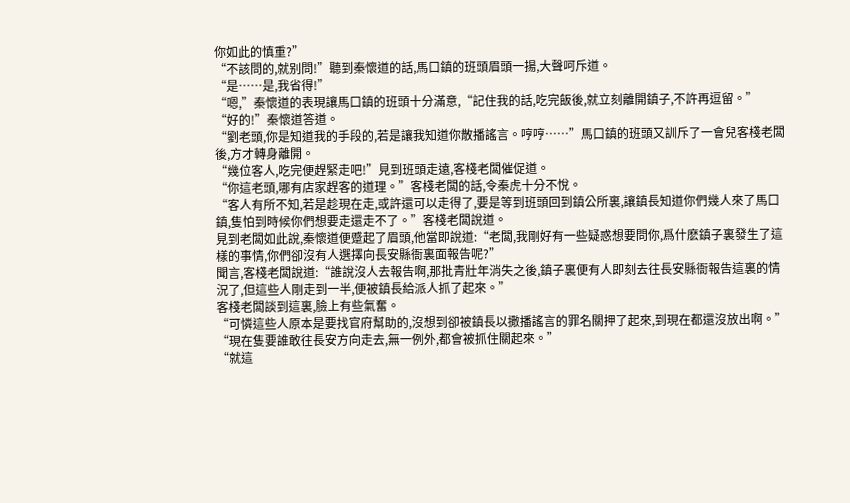你如此的慎重?”
“不該問的,就别問!”聽到秦懷道的話,馬口鎮的班頭眉頭一揚,大聲呵斥道。
“是……是,我省得!”
“嗯,”秦懷道的表現讓馬口鎮的班頭十分滿意,“記住我的話,吃完飯後,就立刻離開鎮子,不許再逗留。”
“好的!”秦懷道答道。
“劉老頭,你是知道我的手段的,若是讓我知道你散播謠言。哼哼……”馬口鎮的班頭又訓斥了一會兒客棧老闆後,方才轉身離開。
“幾位客人,吃完便趕緊走吧!”見到班頭走遠,客棧老闆催促道。
“你這老頭,哪有店家趕客的道理。”客棧老闆的話,令秦虎十分不悅。
“客人有所不知,若是趁現在走,或許還可以走得了,要是等到班頭回到鎮公所裏,讓鎮長知道你們幾人來了馬口鎮,隻怕到時候你們想要走還走不了。”客棧老闆說道。
見到老闆如此說,秦懷道便蹙起了眉頭,他當即說道:“老闆,我剛好有一些疑惑想要問你,爲什麽鎮子裏發生了這樣的事情,你們卻沒有人選擇向長安縣衙裏面報告呢?”
聞言,客棧老闆說道:“誰說沒人去報告啊,那批青壯年消失之後,鎮子裏便有人即刻去往長安縣衙報告這裏的情況了,但這些人剛走到一半,便被鎮長給派人抓了起來。”
客棧老闆談到這裏,臉上有些氣奮。
“可憐這些人原本是要找官府幫助的,沒想到卻被鎮長以撒播謠言的罪名關押了起來,到現在都還沒放出啊。”
“現在隻要誰敢往長安方向走去,無一例外,都會被抓住關起來。”
“就這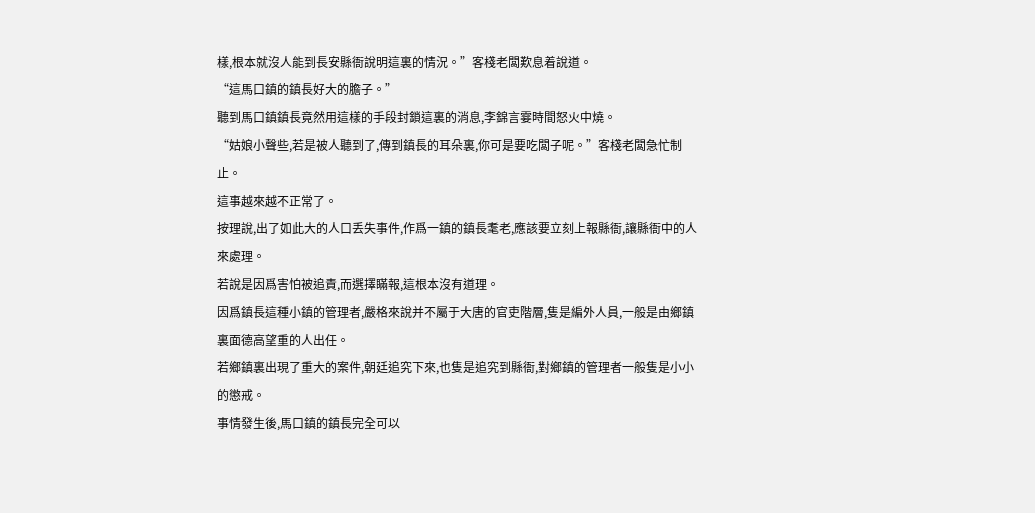樣,根本就沒人能到長安縣衙說明這裏的情況。”客棧老闆歎息着說道。
“這馬口鎮的鎮長好大的膽子。”
聽到馬口鎮鎮長竟然用這樣的手段封鎖這裏的消息,李錦言霎時間怒火中燒。
“姑娘小聲些,若是被人聽到了,傳到鎮長的耳朵裏,你可是要吃闆子呢。”客棧老闆急忙制止。
這事越來越不正常了。
按理說,出了如此大的人口丢失事件,作爲一鎮的鎮長耄老,應該要立刻上報縣衙,讓縣衙中的人來處理。
若說是因爲害怕被追責,而選擇瞞報,這根本沒有道理。
因爲鎮長這種小鎮的管理者,嚴格來說并不屬于大唐的官吏階層,隻是編外人員,一般是由鄉鎮裏面德高望重的人出任。
若鄉鎮裏出現了重大的案件,朝廷追究下來,也隻是追究到縣衙,對鄉鎮的管理者一般隻是小小的懲戒。
事情發生後,馬口鎮的鎮長完全可以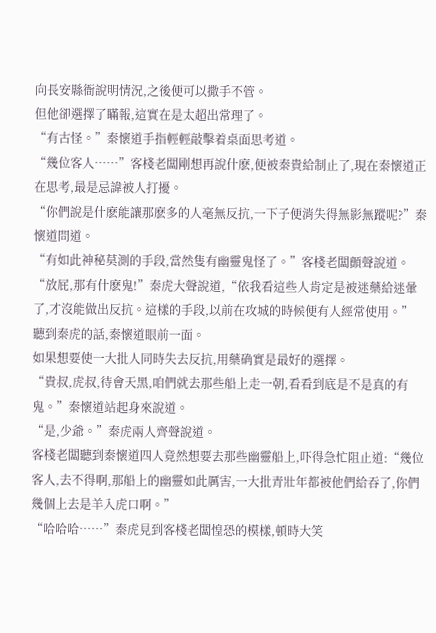向長安縣衙說明情況,之後便可以撒手不管。
但他卻選擇了瞞報,這實在是太超出常理了。
“有古怪。”秦懷道手指輕輕敲擊着桌面思考道。
“幾位客人……”客棧老闆剛想再說什麽,便被秦貴給制止了,現在秦懷道正在思考,最是忌諱被人打擾。
“你們說是什麽能讓那麽多的人毫無反抗,一下子便消失得無影無蹤呢?”秦懷道問道。
“有如此神秘莫測的手段,當然隻有幽靈鬼怪了。”客棧老闆顫聲說道。
“放屁,那有什麽鬼!”秦虎大聲說道,“依我看這些人肯定是被迷藥給迷暈了,才沒能做出反抗。這樣的手段,以前在攻城的時候便有人經常使用。”
聽到秦虎的話,秦懷道眼前一面。
如果想要使一大批人同時失去反抗,用藥确實是最好的選擇。
“貴叔,虎叔,待會天黑,咱們就去那些船上走一朝,看看到底是不是真的有鬼。”秦懷道站起身來說道。
“是,少爺。”秦虎兩人齊聲說道。
客棧老闆聽到秦懷道四人竟然想要去那些幽靈船上,吓得急忙阻止道:“幾位客人,去不得啊,那船上的幽靈如此厲害,一大批青壯年都被他們給吞了,你們幾個上去是羊入虎口啊。”
“哈哈哈……”秦虎見到客棧老闆惶恐的模樣,頓時大笑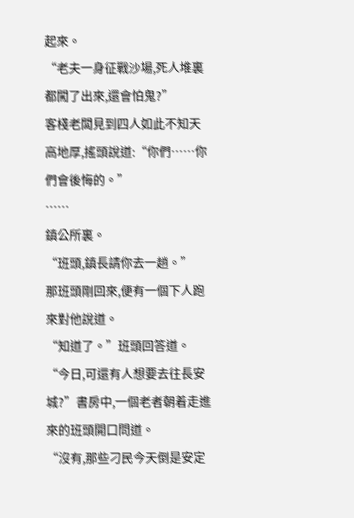起來。
“老夫一身征戰沙場,死人堆裏都闖了出來,還會怕鬼?”
客棧老闆見到四人如此不知天高地厚,搖頭說道:“你們……你們會後悔的。”
……
鎮公所裏。
“班頭,鎮長請你去一趟。”
那班頭剛回來,便有一個下人跑來對他說道。
“知道了。”班頭回答道。
“今日,可還有人想要去往長安城?”書房中,一個老者朝着走進來的班頭開口問道。
“沒有,那些刁民今天倒是安定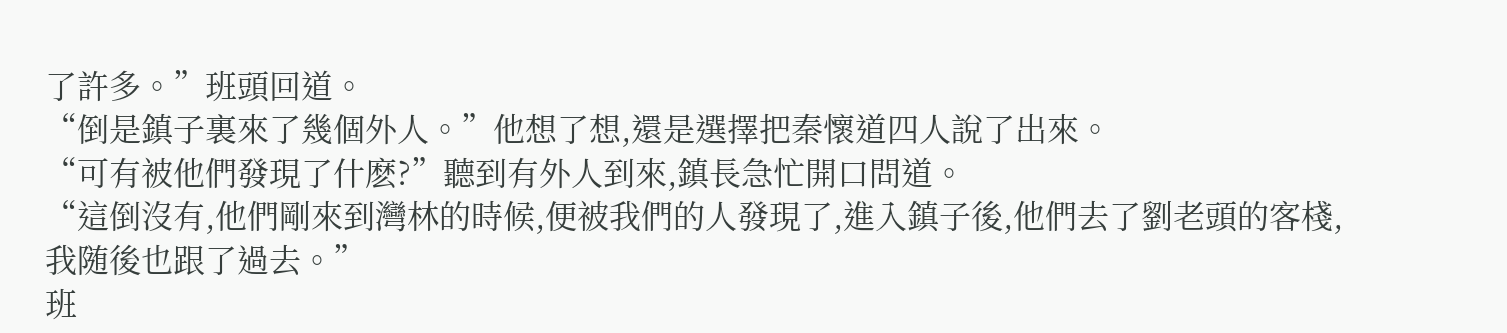了許多。”班頭回道。
“倒是鎮子裏來了幾個外人。”他想了想,還是選擇把秦懷道四人說了出來。
“可有被他們發現了什麽?”聽到有外人到來,鎮長急忙開口問道。
“這倒沒有,他們剛來到灣林的時候,便被我們的人發現了,進入鎮子後,他們去了劉老頭的客棧,我随後也跟了過去。”
班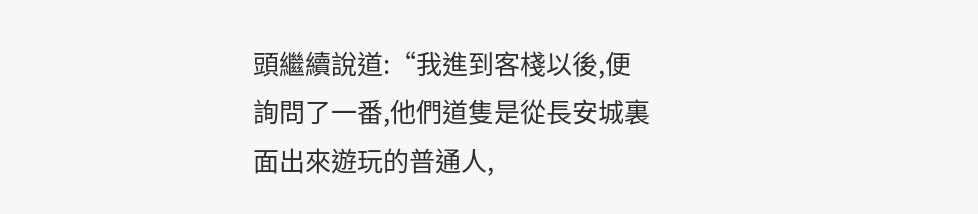頭繼續說道:“我進到客棧以後,便詢問了一番,他們道隻是從長安城裏面出來遊玩的普通人,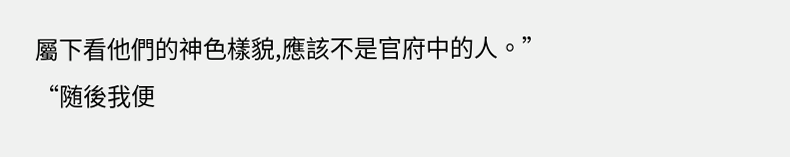屬下看他們的神色樣貌,應該不是官府中的人。”
“随後我便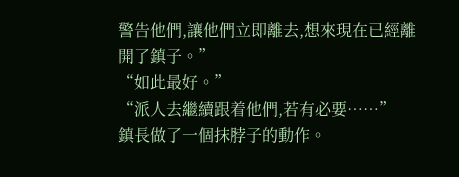警告他們,讓他們立即離去,想來現在已經離開了鎮子。”
“如此最好。”
“派人去繼續跟着他們,若有必要……”
鎮長做了一個抹脖子的動作。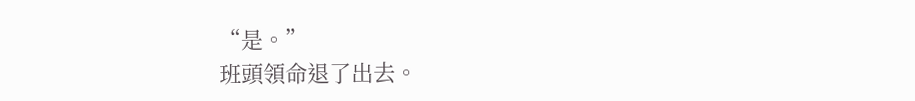“是。”
班頭領命退了出去。